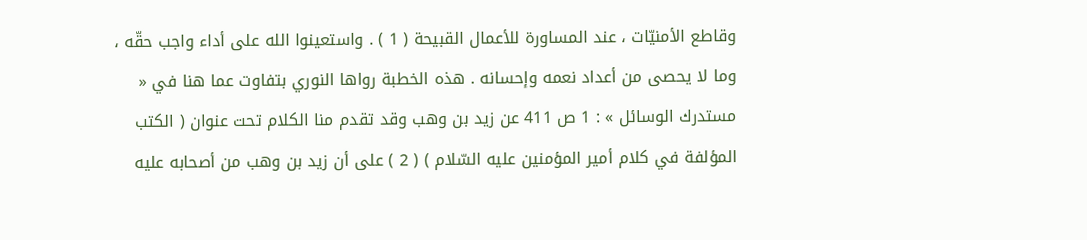وقاطع الأمنيّات ، عند المساورة للأعمال القبيحة ( 1 ) . واستعينوا الله على أداء واجب حقّه ، وما لا يحصى من أعداد نعمه وإحسانه . هذه الخطبة رواها النوري بتفاوت عما هنا في « مستدرك الوسائل » : 1 ص 411 عن زيد بن وهب وقد تقدم منا الكلام تحت عنوان ( الكتب المؤلفة في كلام أمير المؤمنين عليه السّلام ) ( 2 ) على أن زيد بن وهب من أصحابه عليه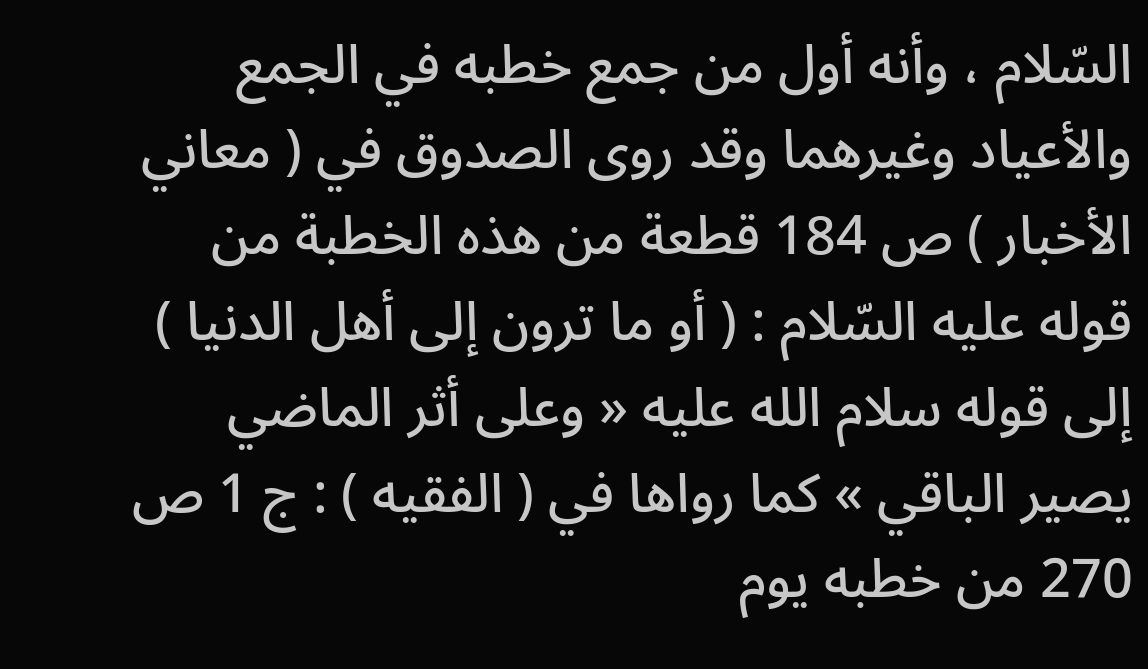السّلام ، وأنه أول من جمع خطبه في الجمع والأعياد وغيرهما وقد روى الصدوق في ( معاني الأخبار ) ص 184 قطعة من هذه الخطبة من قوله عليه السّلام : ( أو ما ترون إلى أهل الدنيا ) إلى قوله سلام الله عليه « وعلى أثر الماضي يصير الباقي » كما رواها في ( الفقيه ) : ج 1 ص 270 من خطبه يوم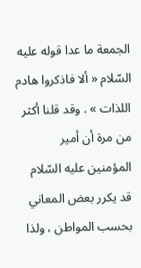الجمعة ما عدا قوله عليه السّلام « ألا فاذكروا هادم اللذات » . وقد قلنا أكثر من مرة أن أمير المؤمنين عليه السّلام قد يكرر بعض المعاني بحسب المواطن ، ولذا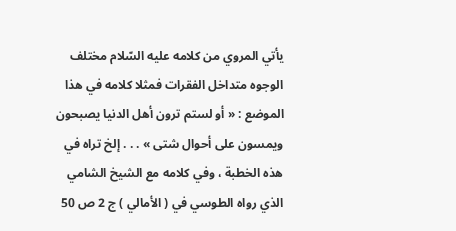يأتي المروي من كلامه عليه السّلام مختلف الوجوه متداخل الفقرات فمثلا كلامه في هذا الموضع : « أو لستم ترون أهل الدنيا يصبحون ويمسون على أحوال شتى » . . . إلخ تراه في هذه الخطبة ، وفي كلامه مع الشيخ الشامي الذي رواه الطوسي في ( الأمالي ) ج 2 ص 50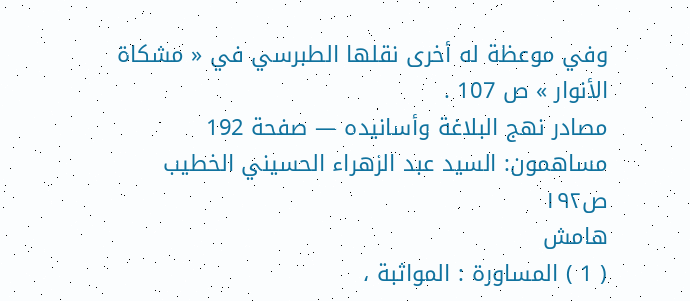وفي موعظة له أخرى نقلها الطبرسي في « مشكاة الأنوار » ص 107 .
مصادر نهج البلاغة وأسانيده — صفحة 192
مساهمون: السيد عبد الزهراء الحسيني الخطيب
ص١٩٢
هامش
( 1 ) المساورة : المواثبة ،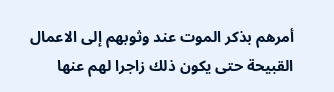أمرهم بذكر الموت عند وثوبهم إلى الاعمال القبيحة حتى يكون ذلك زاجرا لهم عنها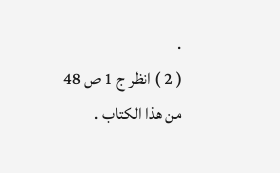.
( 2 ) انظر ج 1 ص 48 من هذا الكتاب .